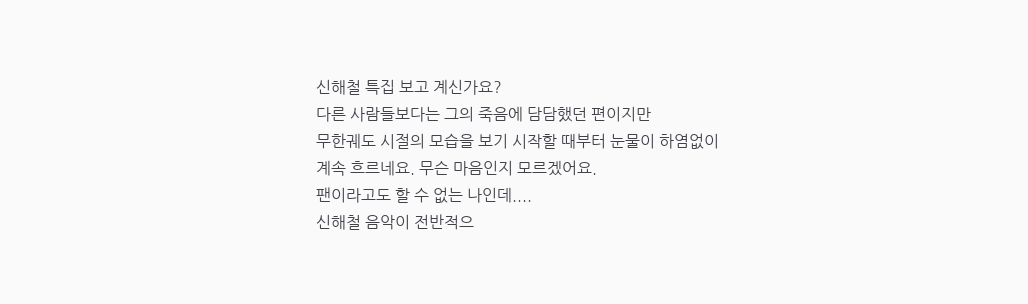신해철 특집 보고 계신가요?
다른 사람들보다는 그의 죽음에 담담했던 편이지만
무한궤도 시절의 모습을 보기 시작할 때부터 눈물이 하염없이
계속 흐르네요. 무슨 마음인지 모르겠어요.
팬이라고도 할 수 없는 나인데....
신해철 음악이 전반적으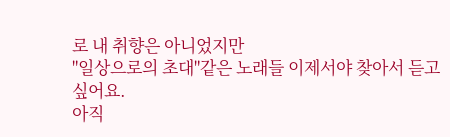로 내 취향은 아니었지만
"일상으로의 초대"같은 노래들 이제서야 찾아서 듣고 싶어요.
아직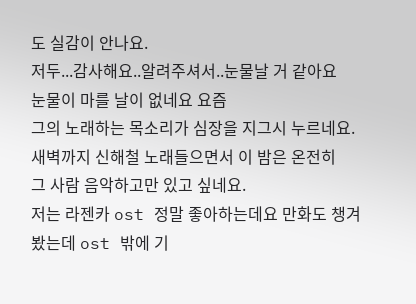도 실감이 안나요.
저두...감사해요..알려주셔서..눈물날 거 같아요
눈물이 마를 날이 없네요 요즘
그의 노래하는 목소리가 심장을 지그시 누르네요. 새벽까지 신해철 노래들으면서 이 밤은 온전히
그 사람 음악하고만 있고 싶네요.
저는 라젠카 ost 정말 좋아하는데요 만화도 챙겨 봤는데 ost 밖에 기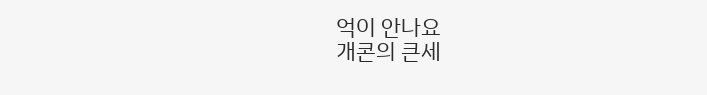억이 안나요
개콘의 큰세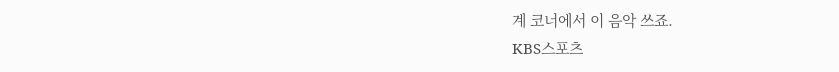계 코너에서 이 음악 쓰죠.
KBS스포츠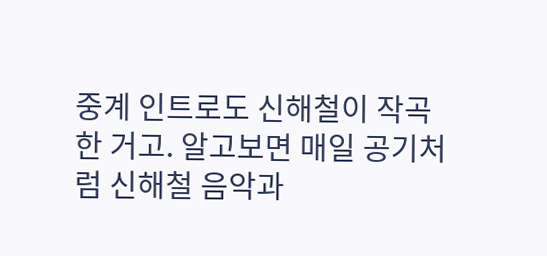중계 인트로도 신해철이 작곡한 거고. 알고보면 매일 공기처럼 신해철 음악과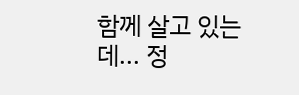함께 살고 있는데... 정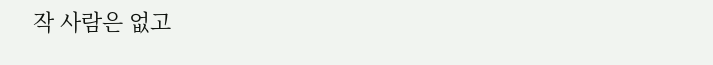작 사람은 없고